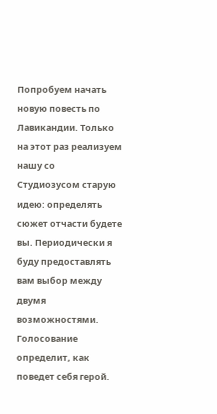Попробуем начать новую повесть по Лавикандии. Только на этот раз реализуем нашу со
Студиозусом старую идею: определять сюжет отчасти будете вы. Периодически я буду предоставлять вам выбор между двумя возможностями. Голосование определит, как поведет себя герой.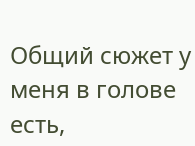Общий сюжет у меня в голове есть,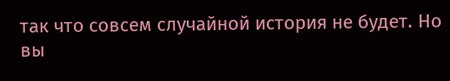так что совсем случайной история не будет. Но вы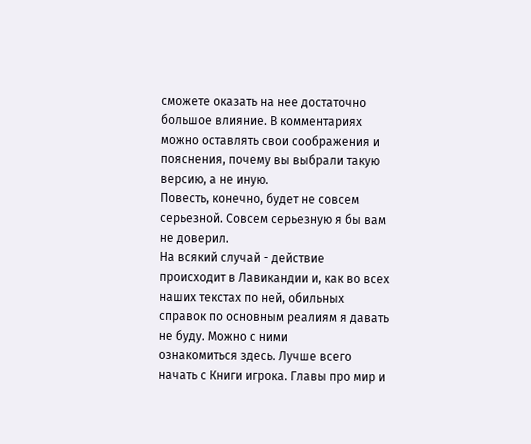сможете оказать на нее достаточно большое влияние. В комментариях можно оставлять свои соображения и пояснения, почему вы выбрали такую версию, а не иную.
Повесть, конечно, будет не совсем серьезной. Совсем серьезную я бы вам не доверил.
На всякий случай - действие происходит в Лавикандии и, как во всех наших текстах по ней, обильных справок по основным реалиям я давать не буду. Можно с ними
ознакомиться здесь. Лучше всего начать с Книги игрока. Главы про мир и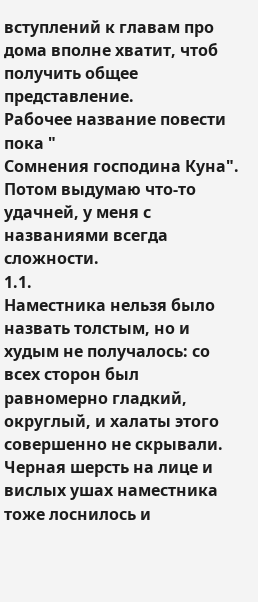вступлений к главам про дома вполне хватит, чтоб получить общее представление.
Рабочее название повести пока "
Сомнения господина Куна". Потом выдумаю что-то удачней, у меня с названиями всегда сложности.
1.1.
Наместника нельзя было назвать толстым, но и худым не получалось: со всех сторон был равномерно гладкий, округлый, и халаты этого совершенно не скрывали. Черная шерсть на лице и вислых ушах наместника тоже лоснилось и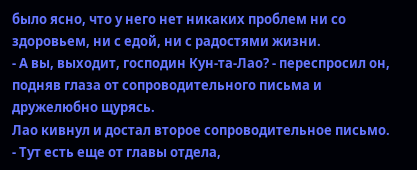было ясно, что у него нет никаких проблем ни со здоровьем, ни с едой, ни с радостями жизни.
- А вы, выходит, господин Кун-та-Лао? - переспросил он, подняв глаза от сопроводительного письма и дружелюбно щурясь.
Лао кивнул и достал второе сопроводительное письмо.
- Тут есть еще от главы отдела,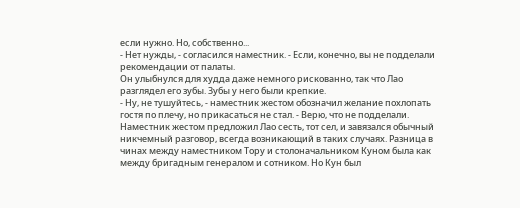если нужно. Но, собственно...
- Нет нужды, - согласился наместник. - Если, конечно, вы не подделали рекомендации от палаты.
Он улыбнулся для худда даже немного рискованно, так что Лао разглядел его зубы. Зубы у него были крепкие.
- Ну, не тушуйтесь, - наместник жестом обозначил желание похлопать гостя по плечу, но прикасаться не стал. - Верю, что не подделали.
Наместник жестом предложил Лао сесть, тот сел, и завязался обычный никчемный разговор, всегда возникающий в таких случаях. Разница в чинах между наместником Тору и столоначальником Куном была как между бригадным генералом и сотником. Но Кун был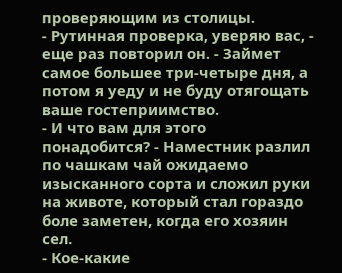проверяющим из столицы.
- Рутинная проверка, уверяю вас, - еще раз повторил он. - Займет самое большее три-четыре дня, а потом я уеду и не буду отягощать ваше гостеприимство.
- И что вам для этого понадобится? - Наместник разлил по чашкам чай ожидаемо изысканного сорта и сложил руки на животе, который стал гораздо боле заметен, когда его хозяин сел.
- Кое-какие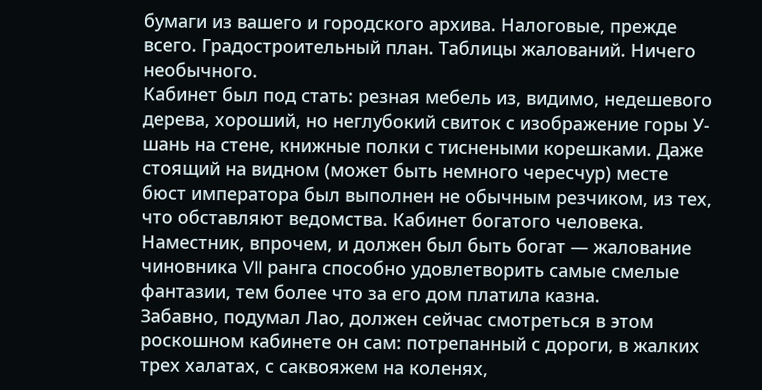бумаги из вашего и городского архива. Налоговые, прежде всего. Градостроительный план. Таблицы жалований. Ничего необычного.
Кабинет был под стать: резная мебель из, видимо, недешевого дерева, хороший, но неглубокий свиток с изображение горы У-шань на стене, книжные полки с тиснеными корешками. Даже стоящий на видном (может быть немного чересчур) месте бюст императора был выполнен не обычным резчиком, из тех, что обставляют ведомства. Кабинет богатого человека. Наместник, впрочем, и должен был быть богат — жалование чиновника VII ранга способно удовлетворить самые смелые фантазии, тем более что за его дом платила казна.
Забавно, подумал Лао, должен сейчас смотреться в этом роскошном кабинете он сам: потрепанный с дороги, в жалких трех халатах, с саквояжем на коленях,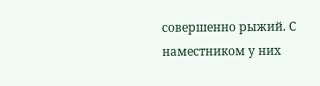совершенно рыжий. С наместником у них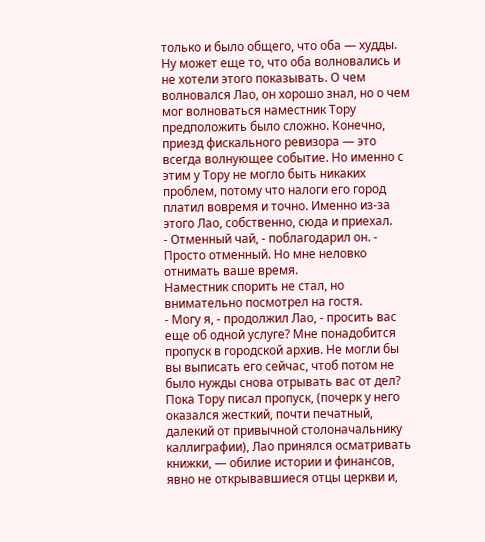только и было общего, что оба — худды. Ну может еще то, что оба волновались и не хотели этого показывать. О чем волновался Лао, он хорошо знал, но о чем мог волноваться наместник Тору предположить было сложно. Конечно, приезд фискального ревизора — это всегда волнующее событие. Но именно с этим у Тору не могло быть никаких проблем, потому что налоги его город платил вовремя и точно. Именно из-за этого Лао, собственно, сюда и приехал.
- Отменный чай, - поблагодарил он. - Просто отменный. Но мне неловко отнимать ваше время.
Наместник спорить не стал, но внимательно посмотрел на гостя.
- Могу я, - продолжил Лао, - просить вас еще об одной услуге? Мне понадобится пропуск в городской архив. Не могли бы вы выписать его сейчас, чтоб потом не было нужды снова отрывать вас от дел?
Пока Тору писал пропуск, (почерк у него оказался жесткий, почти печатный, далекий от привычной столоначальнику каллиграфии), Лао принялся осматривать книжки, — обилие истории и финансов, явно не открывавшиеся отцы церкви и,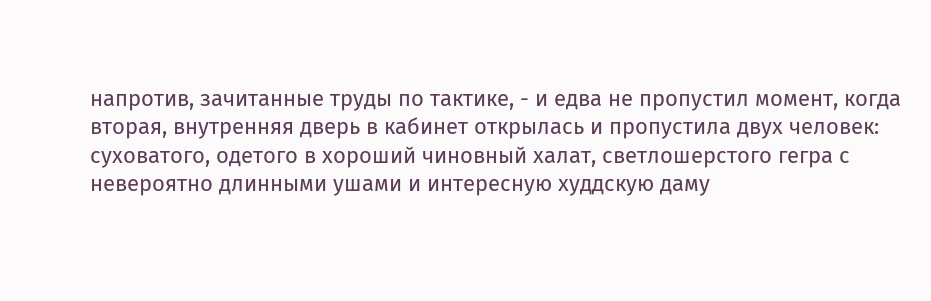напротив, зачитанные труды по тактике, - и едва не пропустил момент, когда вторая, внутренняя дверь в кабинет открылась и пропустила двух человек: суховатого, одетого в хороший чиновный халат, светлошерстого гегра с невероятно длинными ушами и интересную худдскую даму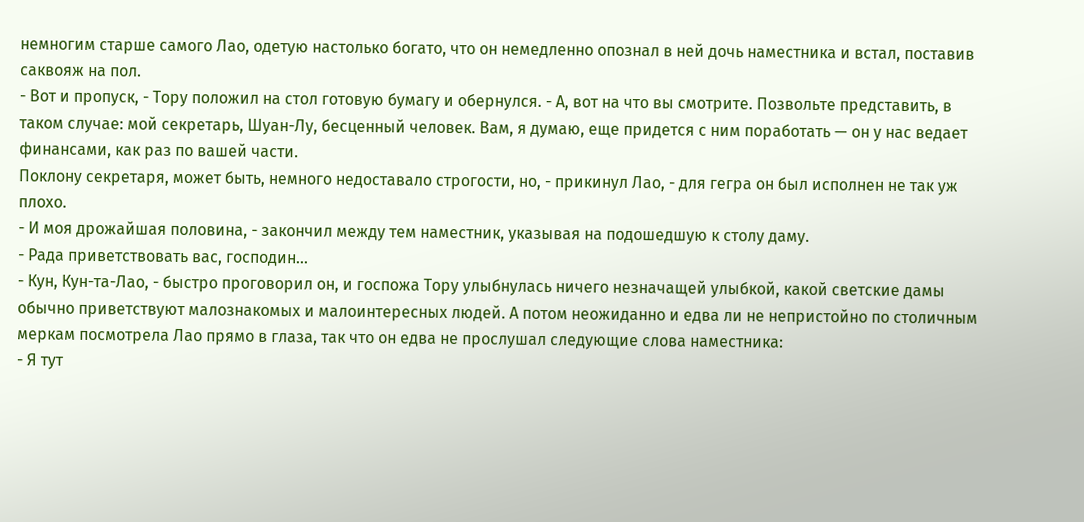немногим старше самого Лао, одетую настолько богато, что он немедленно опознал в ней дочь наместника и встал, поставив саквояж на пол.
- Вот и пропуск, - Тору положил на стол готовую бумагу и обернулся. - А, вот на что вы смотрите. Позвольте представить, в таком случае: мой секретарь, Шуан-Лу, бесценный человек. Вам, я думаю, еще придется с ним поработать — он у нас ведает финансами, как раз по вашей части.
Поклону секретаря, может быть, немного недоставало строгости, но, - прикинул Лао, - для гегра он был исполнен не так уж плохо.
- И моя дрожайшая половина, - закончил между тем наместник, указывая на подошедшую к столу даму.
- Рада приветствовать вас, господин...
- Кун, Кун-та-Лао, - быстро проговорил он, и госпожа Тору улыбнулась ничего незначащей улыбкой, какой светские дамы обычно приветствуют малознакомых и малоинтересных людей. А потом неожиданно и едва ли не непристойно по столичным меркам посмотрела Лао прямо в глаза, так что он едва не прослушал следующие слова наместника:
- Я тут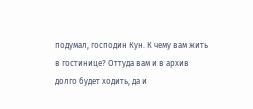подумал, господин Кун. К чему вам жить в гостинице? Оттуда вам и в архив долго будет ходить, да и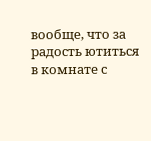вообще, что за радость ютиться в комнате с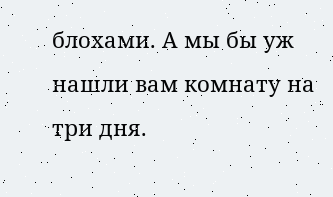блохами. А мы бы уж нашли вам комнату на три дня.